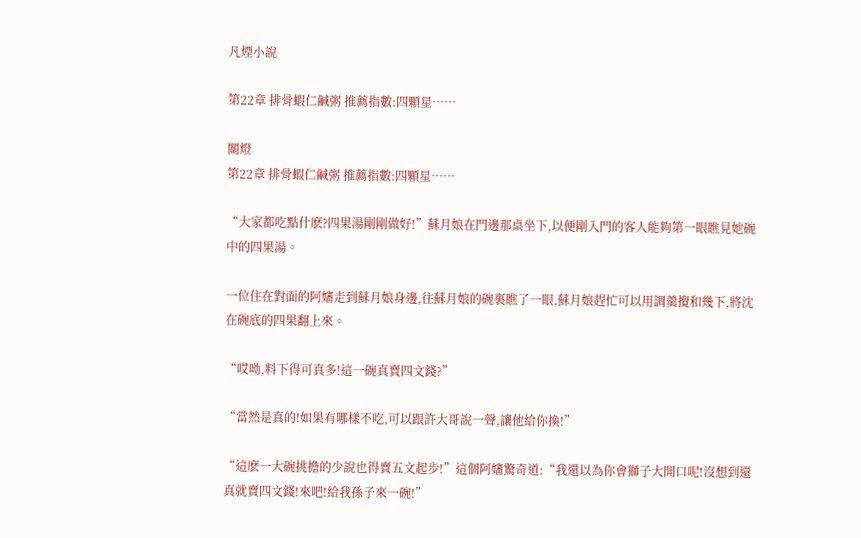凡煙小說

第22章 排骨蝦仁鹹粥 推薦指數:四顆星……

關燈
第22章 排骨蝦仁鹹粥 推薦指數:四顆星……

“大家都吃點什麽?四果湯剛剛做好!”蘇月娘在門邊那桌坐下,以便剛入門的客人能夠第一眼瞧見她碗中的四果湯。

一位住在對面的阿嬸走到蘇月娘身邊,往蘇月娘的碗裏瞧了一眼,蘇月娘趕忙可以用調羹攪和幾下,將沈在碗底的四果翻上來。

“哎呦,料下得可真多!這一碗真賣四文錢?”

“當然是真的!如果有哪樣不吃,可以跟許大哥說一聲,讓他給你換!”

“這麽一大碗挑擔的少說也得賣五文起步!”這個阿嬸驚奇道:“我還以為你會獅子大開口呢!沒想到還真就賣四文錢!來吧!給我孫子來一碗!”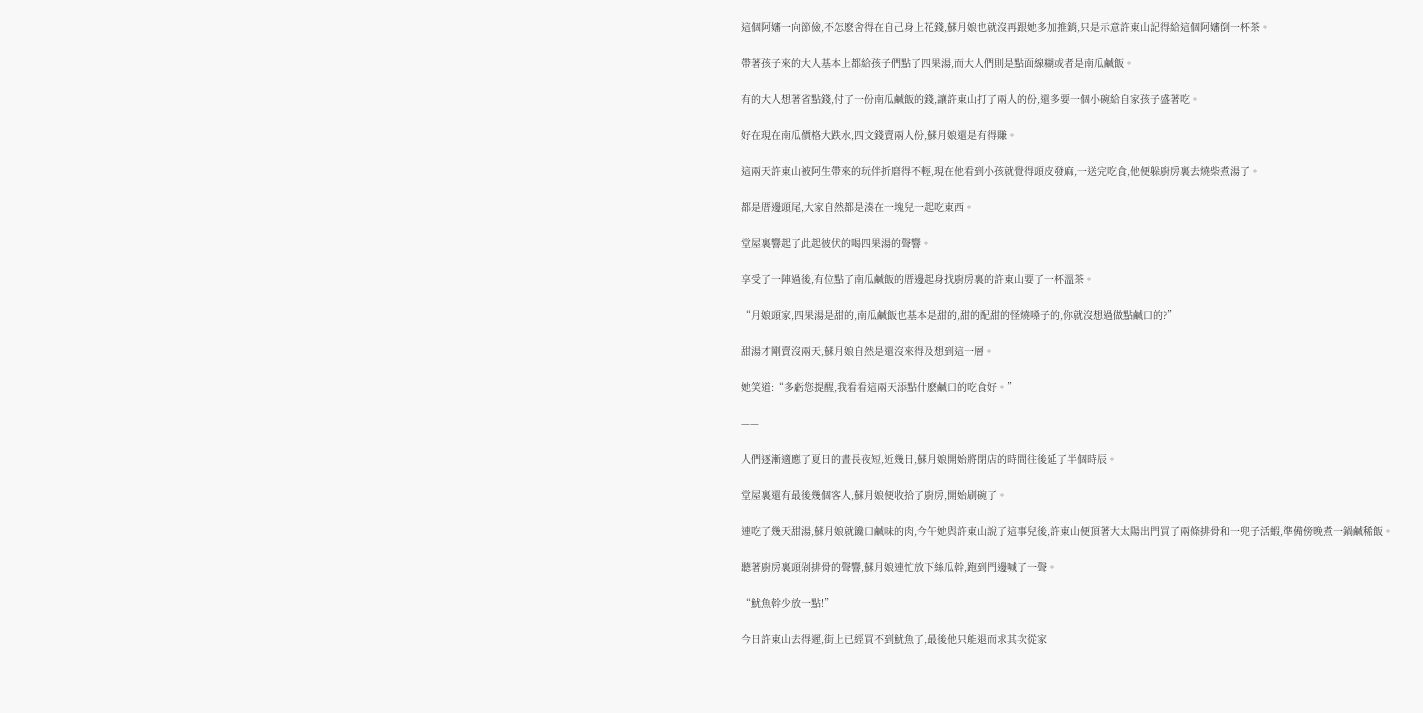這個阿嬸一向節儉,不怎麽舍得在自己身上花錢,蘇月娘也就沒再跟她多加推銷,只是示意許東山記得給這個阿嬸倒一杯茶。

帶著孩子來的大人基本上都給孩子們點了四果湯,而大人們則是點面線糊或者是南瓜鹹飯。

有的大人想著省點錢,付了一份南瓜鹹飯的錢,讓許東山打了兩人的份,還多要一個小碗給自家孩子盛著吃。

好在現在南瓜價格大跌水,四文錢賣兩人份,蘇月娘還是有得賺。

這兩天許東山被阿生帶來的玩伴折磨得不輕,現在他看到小孩就覺得頭皮發麻,一送完吃食,他便躲廚房裏去燒柴煮湯了。

都是厝邊頭尾,大家自然都是湊在一塊兒一起吃東西。

堂屋裏響起了此起彼伏的喝四果湯的聲響。

享受了一陣過後,有位點了南瓜鹹飯的厝邊起身找廚房裏的許東山要了一杯溫茶。

“月娘頭家,四果湯是甜的,南瓜鹹飯也基本是甜的,甜的配甜的怪燒嗓子的,你就沒想過做點鹹口的?”

甜湯才剛賣沒兩天,蘇月娘自然是還沒來得及想到這一層。

她笑道:“多虧您提醒,我看看這兩天添點什麽鹹口的吃食好。”

——

人們逐漸適應了夏日的晝長夜短,近幾日,蘇月娘開始將閉店的時間往後延了半個時辰。

堂屋裏還有最後幾個客人,蘇月娘便收拾了廚房,開始刷碗了。

連吃了幾天甜湯,蘇月娘就饞口鹹味的肉,今午她與許東山說了這事兒後,許東山便頂著大太陽出門買了兩條排骨和一兜子活蝦,準備傍晚煮一鍋鹹稀飯。

聽著廚房裏頭剁排骨的聲響,蘇月娘連忙放下絲瓜幹,跑到門邊喊了一聲。

“魷魚幹少放一點!”

今日許東山去得遲,街上已經買不到魷魚了,最後他只能退而求其次從家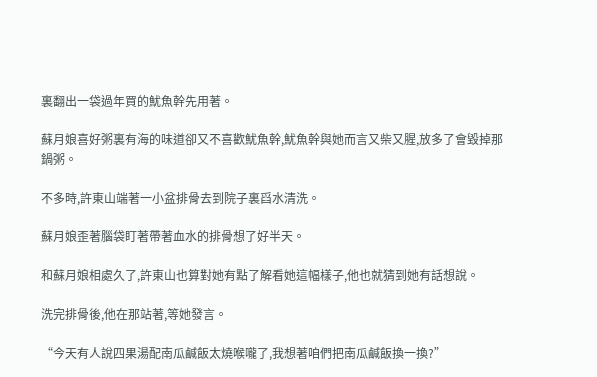裏翻出一袋過年買的魷魚幹先用著。

蘇月娘喜好粥裏有海的味道卻又不喜歡魷魚幹,魷魚幹與她而言又柴又腥,放多了會毀掉那鍋粥。

不多時,許東山端著一小盆排骨去到院子裏舀水清洗。

蘇月娘歪著腦袋盯著帶著血水的排骨想了好半天。

和蘇月娘相處久了,許東山也算對她有點了解看她這幅樣子,他也就猜到她有話想說。

洗完排骨後,他在那站著,等她發言。

“今天有人說四果湯配南瓜鹹飯太燒喉嚨了,我想著咱們把南瓜鹹飯換一換?”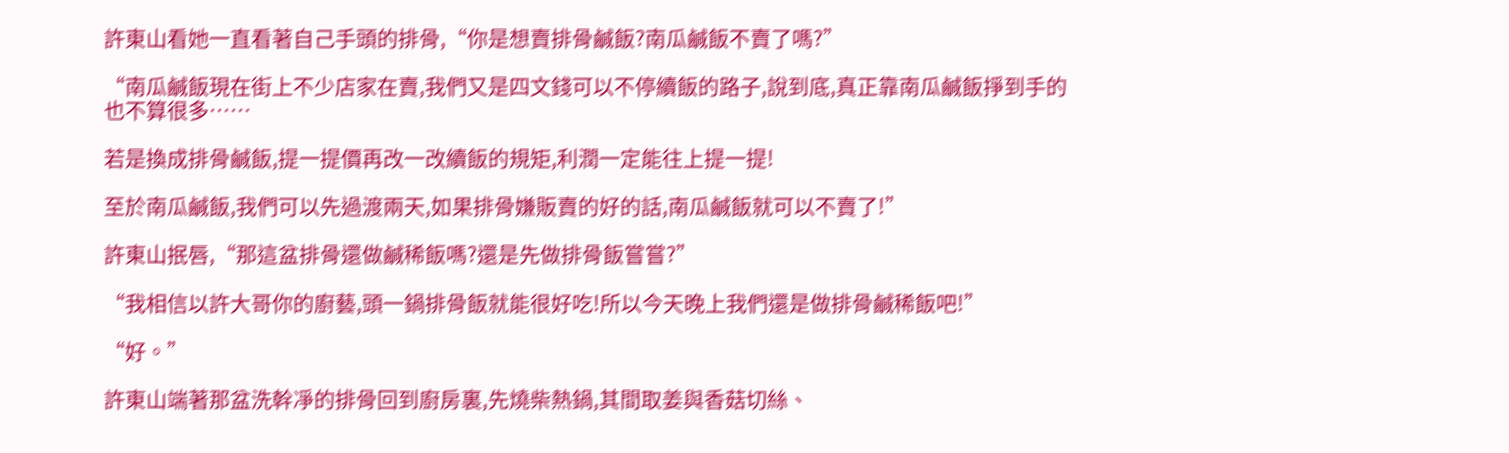許東山看她一直看著自己手頭的排骨,“你是想賣排骨鹹飯?南瓜鹹飯不賣了嗎?”

“南瓜鹹飯現在街上不少店家在賣,我們又是四文錢可以不停續飯的路子,說到底,真正靠南瓜鹹飯掙到手的也不算很多……

若是換成排骨鹹飯,提一提價再改一改續飯的規矩,利潤一定能往上提一提!

至於南瓜鹹飯,我們可以先過渡兩天,如果排骨嫌販賣的好的話,南瓜鹹飯就可以不賣了!”

許東山抿唇,“那這盆排骨還做鹹稀飯嗎?還是先做排骨飯嘗嘗?”

“我相信以許大哥你的廚藝,頭一鍋排骨飯就能很好吃!所以今天晚上我們還是做排骨鹹稀飯吧!”

“好。”

許東山端著那盆洗幹凈的排骨回到廚房裏,先燒柴熱鍋,其間取姜與香菇切絲、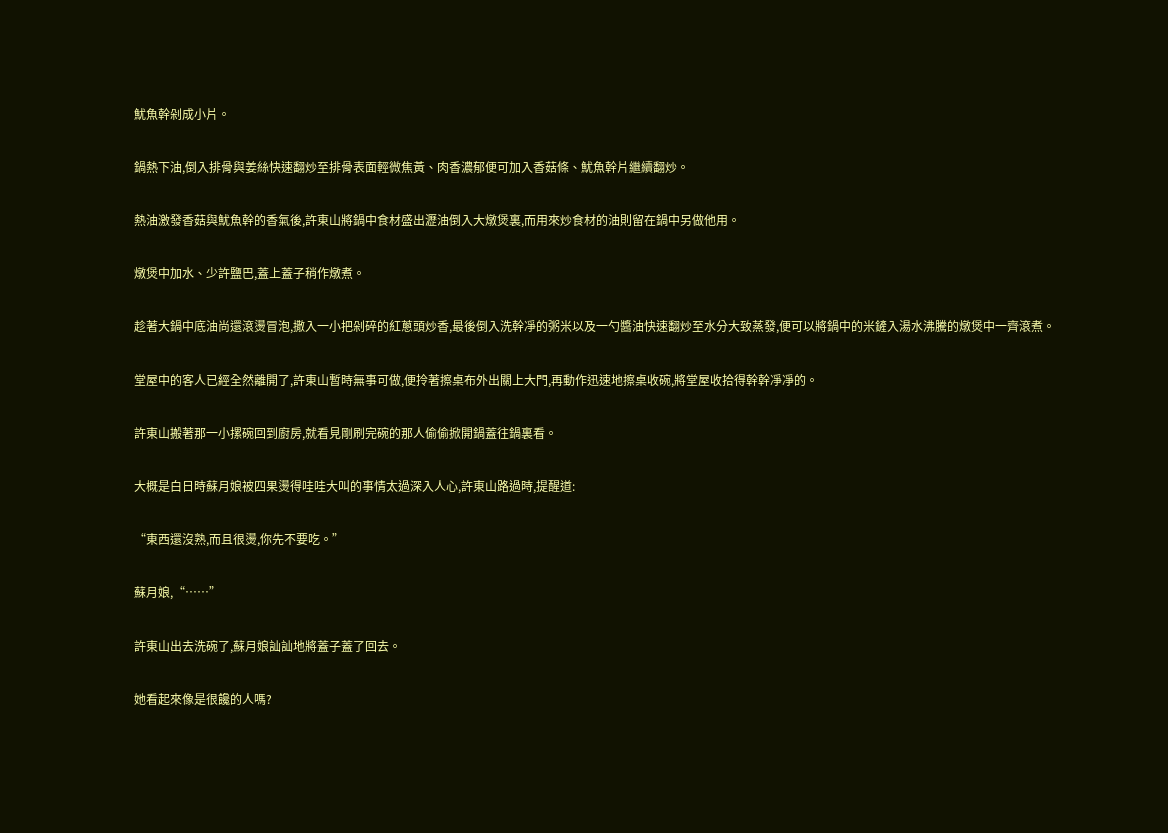魷魚幹剁成小片。

鍋熱下油,倒入排骨與姜絲快速翻炒至排骨表面輕微焦黃、肉香濃郁便可加入香菇條、魷魚幹片繼續翻炒。

熱油激發香菇與魷魚幹的香氣後,許東山將鍋中食材盛出瀝油倒入大燉煲裏,而用來炒食材的油則留在鍋中另做他用。

燉煲中加水、少許鹽巴,蓋上蓋子稍作燉煮。

趁著大鍋中底油尚還滾燙冒泡,撒入一小把剁碎的紅蔥頭炒香,最後倒入洗幹凈的粥米以及一勺醬油快速翻炒至水分大致蒸發,便可以將鍋中的米鏟入湯水沸騰的燉煲中一齊滾煮。

堂屋中的客人已經全然離開了,許東山暫時無事可做,便拎著擦桌布外出關上大門,再動作迅速地擦桌收碗,將堂屋收拾得幹幹凈凈的。

許東山搬著那一小摞碗回到廚房,就看見剛刷完碗的那人偷偷掀開鍋蓋往鍋裏看。

大概是白日時蘇月娘被四果燙得哇哇大叫的事情太過深入人心,許東山路過時,提醒道:

“東西還沒熟,而且很燙,你先不要吃。”

蘇月娘,“……”

許東山出去洗碗了,蘇月娘訕訕地將蓋子蓋了回去。

她看起來像是很饞的人嗎?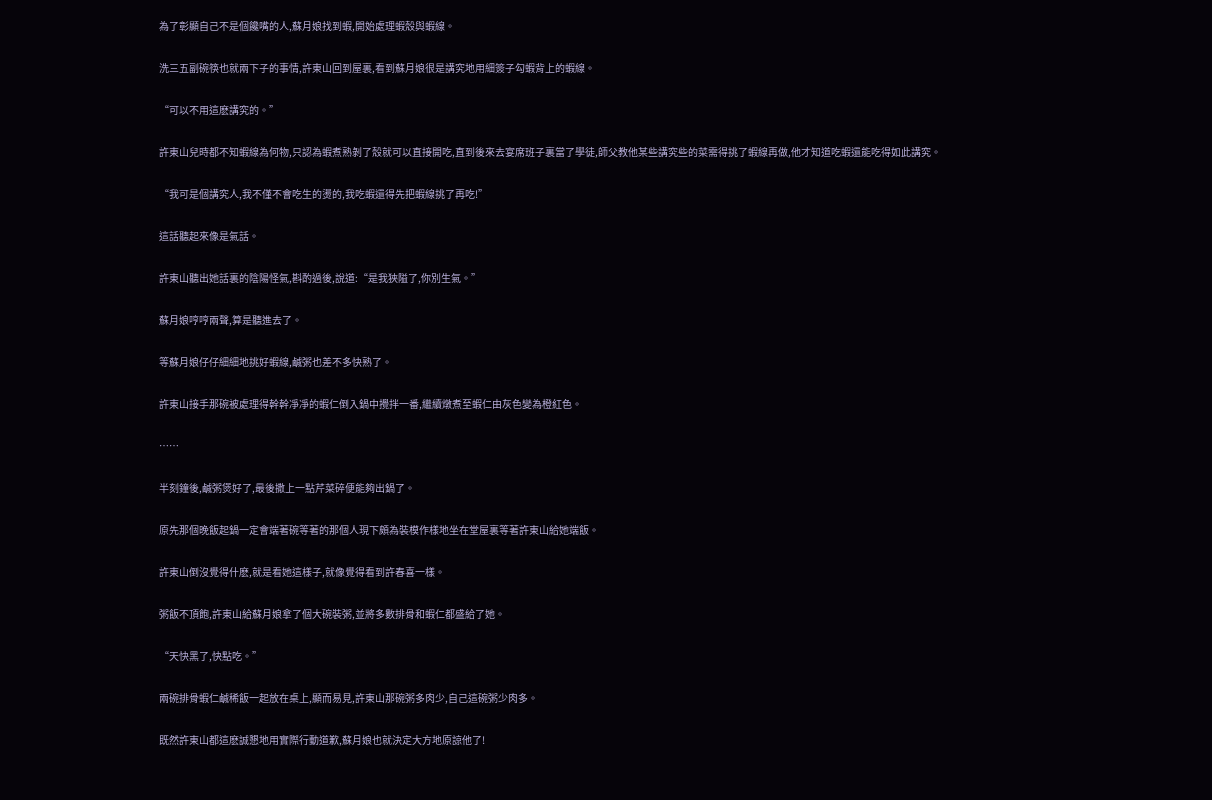為了彰顯自己不是個饞嘴的人,蘇月娘找到蝦,開始處理蝦殼與蝦線。

洗三五副碗筷也就兩下子的事情,許東山回到屋裏,看到蘇月娘很是講究地用細簽子勾蝦背上的蝦線。

“可以不用這麽講究的。”

許東山兒時都不知蝦線為何物,只認為蝦煮熟剝了殼就可以直接開吃,直到後來去宴席班子裏當了學徒,師父教他某些講究些的菜需得挑了蝦線再做,他才知道吃蝦還能吃得如此講究。

“我可是個講究人,我不僅不會吃生的燙的,我吃蝦還得先把蝦線挑了再吃!”

這話聽起來像是氣話。

許東山聽出她話裏的陰陽怪氣,斟酌過後,說道:“是我狹隘了,你別生氣。”

蘇月娘哼哼兩聲,算是聽進去了。

等蘇月娘仔仔細細地挑好蝦線,鹹粥也差不多快熟了。

許東山接手那碗被處理得幹幹凈凈的蝦仁倒入鍋中攪拌一番,繼續燉煮至蝦仁由灰色變為橙紅色。

……

半刻鐘後,鹹粥煲好了,最後撒上一點芹菜碎便能夠出鍋了。

原先那個晚飯起鍋一定會端著碗等著的那個人現下頗為裝模作樣地坐在堂屋裏等著許東山給她端飯。

許東山倒沒覺得什麽,就是看她這樣子,就像覺得看到許春喜一樣。

粥飯不頂飽,許東山給蘇月娘拿了個大碗裝粥,並將多數排骨和蝦仁都盛給了她。

“天快黑了,快點吃。”

兩碗排骨蝦仁鹹稀飯一起放在桌上,顯而易見,許東山那碗粥多肉少,自己這碗粥少肉多。

既然許東山都這麽誠懇地用實際行動道歉,蘇月娘也就決定大方地原諒他了!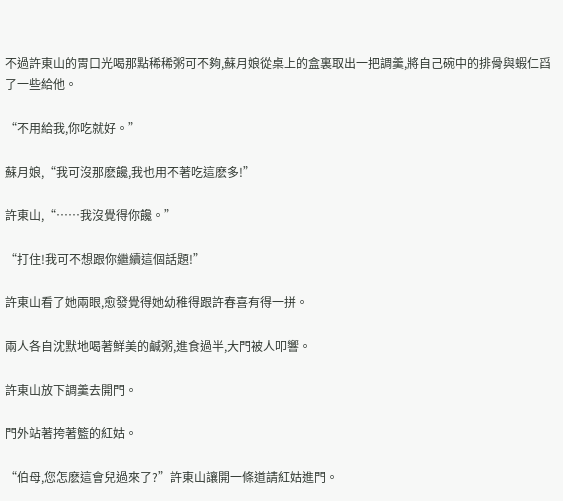不過許東山的胃口光喝那點稀稀粥可不夠,蘇月娘從桌上的盒裏取出一把調羹,將自己碗中的排骨與蝦仁舀了一些給他。

“不用給我,你吃就好。”

蘇月娘,“我可沒那麽饞,我也用不著吃這麽多!”

許東山,“……我沒覺得你饞。”

“打住!我可不想跟你繼續這個話題!”

許東山看了她兩眼,愈發覺得她幼稚得跟許春喜有得一拼。

兩人各自沈默地喝著鮮美的鹹粥,進食過半,大門被人叩響。

許東山放下調羹去開門。

門外站著挎著籃的紅姑。

“伯母,您怎麽這會兒過來了?”許東山讓開一條道請紅姑進門。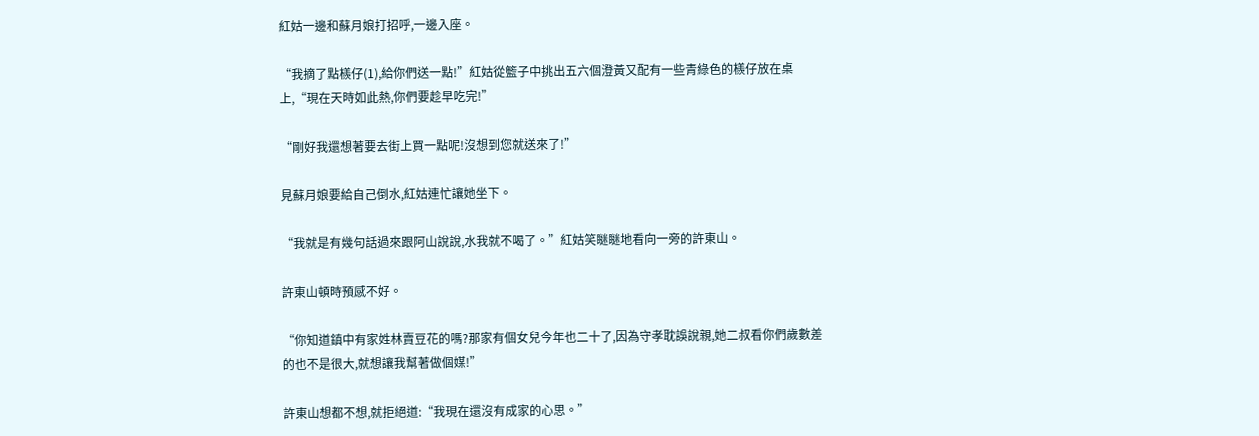紅姑一邊和蘇月娘打招呼,一邊入座。

“我摘了點檨仔(1),給你們送一點!”紅姑從籃子中挑出五六個澄黃又配有一些青綠色的檨仔放在桌上,“現在天時如此熱,你們要趁早吃完!”

“剛好我還想著要去街上買一點呢!沒想到您就送來了!”

見蘇月娘要給自己倒水,紅姑連忙讓她坐下。

“我就是有幾句話過來跟阿山說說,水我就不喝了。”紅姑笑瞇瞇地看向一旁的許東山。

許東山頓時預感不好。

“你知道鎮中有家姓林賣豆花的嗎?那家有個女兒今年也二十了,因為守孝耽誤說親,她二叔看你們歲數差的也不是很大,就想讓我幫著做個媒!”

許東山想都不想,就拒絕道:“我現在還沒有成家的心思。”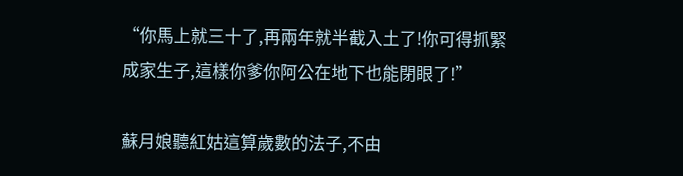“你馬上就三十了,再兩年就半截入土了!你可得抓緊成家生子,這樣你爹你阿公在地下也能閉眼了!”

蘇月娘聽紅姑這算歲數的法子,不由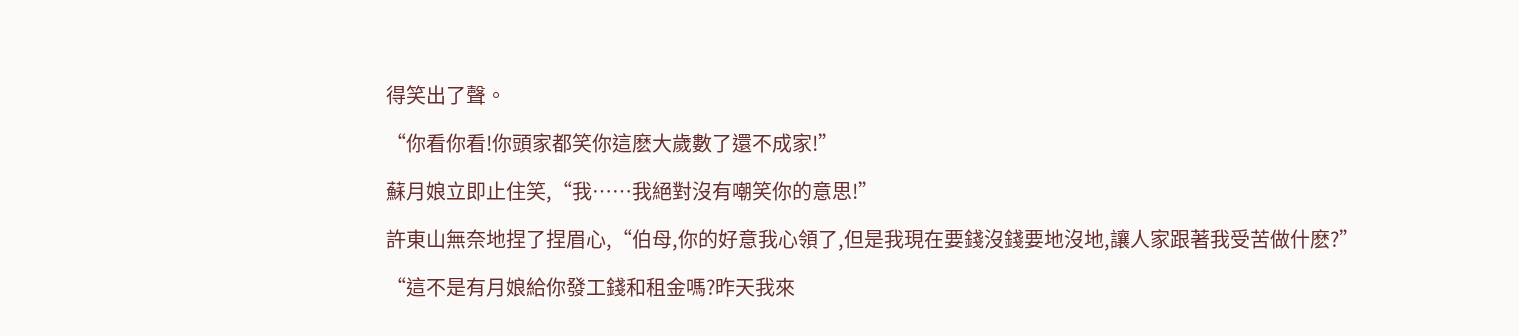得笑出了聲。

“你看你看!你頭家都笑你這麽大歲數了還不成家!”

蘇月娘立即止住笑,“我……我絕對沒有嘲笑你的意思!”

許東山無奈地捏了捏眉心,“伯母,你的好意我心領了,但是我現在要錢沒錢要地沒地,讓人家跟著我受苦做什麽?”

“這不是有月娘給你發工錢和租金嗎?昨天我來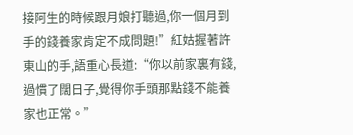接阿生的時候跟月娘打聽過,你一個月到手的錢養家肯定不成問題!”紅姑握著許東山的手,語重心長道:“你以前家裏有錢,過慣了闊日子,覺得你手頭那點錢不能養家也正常。”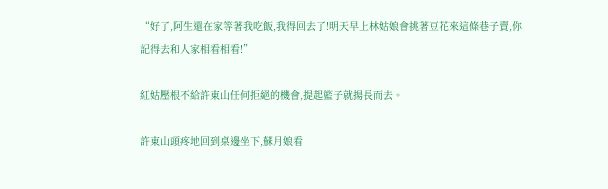“好了,阿生還在家等著我吃飯,我得回去了!明天早上林姑娘會挑著豆花來這條巷子賣,你記得去和人家相看相看!”

紅姑壓根不給許東山任何拒絕的機會,提起籃子就揚長而去。

許東山頭疼地回到桌邊坐下,蘇月娘看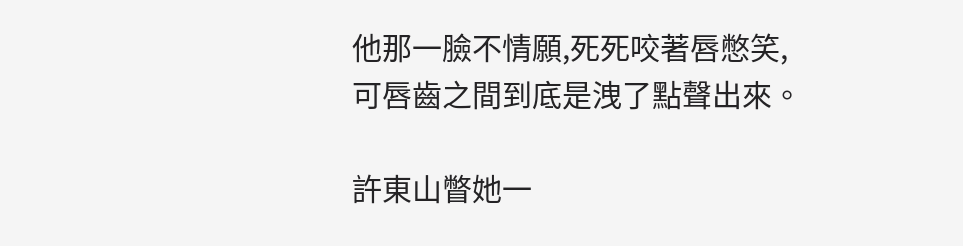他那一臉不情願,死死咬著唇憋笑,可唇齒之間到底是洩了點聲出來。

許東山瞥她一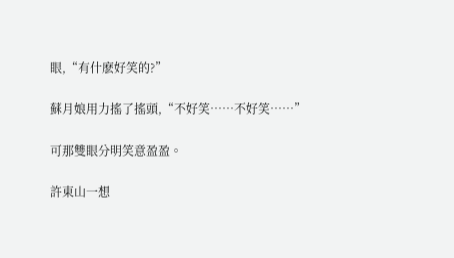眼,“有什麽好笑的?”

蘇月娘用力搖了搖頭,“不好笑……不好笑……”

可那雙眼分明笑意盈盈。

許東山一想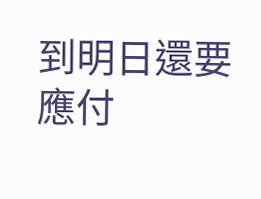到明日還要應付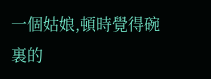一個姑娘,頓時覺得碗裏的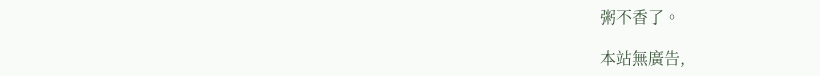粥不香了。

本站無廣告,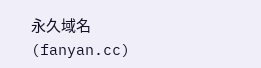永久域名(fanyan.cc)